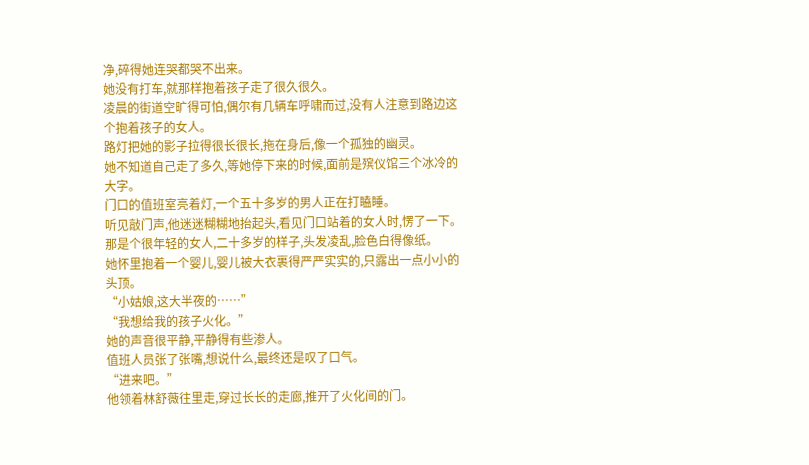净,碎得她连哭都哭不出来。
她没有打车,就那样抱着孩子走了很久很久。
凌晨的街道空旷得可怕,偶尔有几辆车呼啸而过,没有人注意到路边这个抱着孩子的女人。
路灯把她的影子拉得很长很长,拖在身后,像一个孤独的幽灵。
她不知道自己走了多久,等她停下来的时候,面前是殡仪馆三个冰冷的大字。
门口的值班室亮着灯,一个五十多岁的男人正在打瞌睡。
听见敲门声,他迷迷糊糊地抬起头,看见门口站着的女人时,愣了一下。
那是个很年轻的女人,二十多岁的样子,头发凌乱,脸色白得像纸。
她怀里抱着一个婴儿,婴儿被大衣裹得严严实实的,只露出一点小小的头顶。
“小姑娘,这大半夜的……”
“我想给我的孩子火化。”
她的声音很平静,平静得有些渗人。
值班人员张了张嘴,想说什么,最终还是叹了口气。
“进来吧。”
他领着林舒薇往里走,穿过长长的走廊,推开了火化间的门。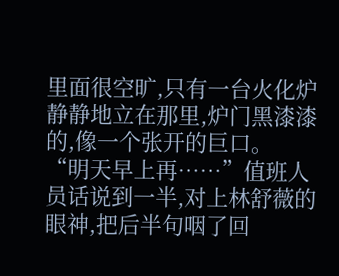里面很空旷,只有一台火化炉静静地立在那里,炉门黑漆漆的,像一个张开的巨口。
“明天早上再……”值班人员话说到一半,对上林舒薇的眼神,把后半句咽了回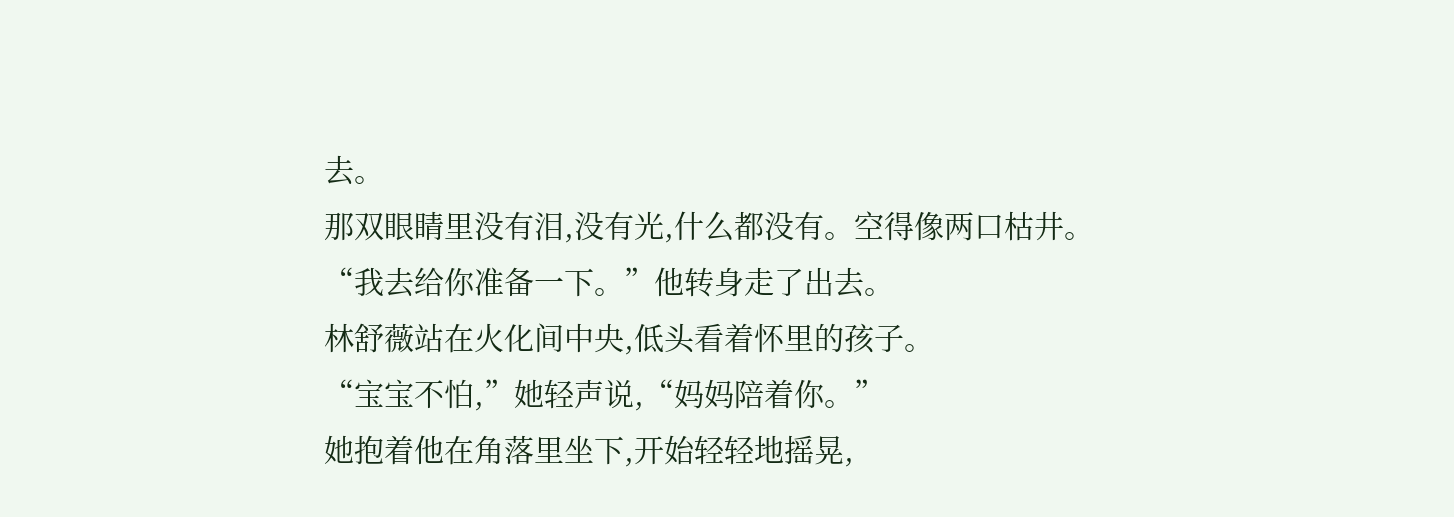去。
那双眼睛里没有泪,没有光,什么都没有。空得像两口枯井。
“我去给你准备一下。”他转身走了出去。
林舒薇站在火化间中央,低头看着怀里的孩子。
“宝宝不怕,”她轻声说,“妈妈陪着你。”
她抱着他在角落里坐下,开始轻轻地摇晃,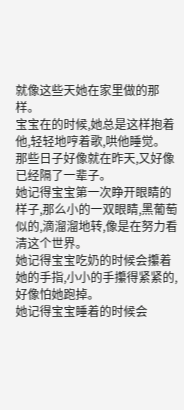就像这些天她在家里做的那样。
宝宝在的时候,她总是这样抱着他,轻轻地哼着歌,哄他睡觉。
那些日子好像就在昨天,又好像已经隔了一辈子。
她记得宝宝第一次睁开眼睛的样子,那么小的一双眼睛,黑葡萄似的,滴溜溜地转,像是在努力看清这个世界。
她记得宝宝吃奶的时候会攥着她的手指,小小的手攥得紧紧的,好像怕她跑掉。
她记得宝宝睡着的时候会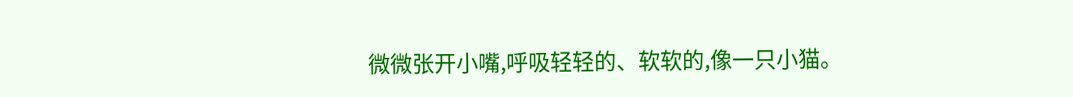微微张开小嘴,呼吸轻轻的、软软的,像一只小猫。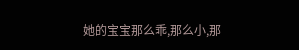她的宝宝那么乖,那么小,那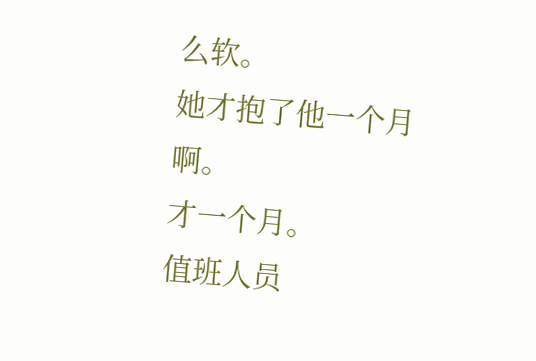么软。
她才抱了他一个月啊。
才一个月。
值班人员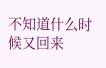不知道什么时候又回来